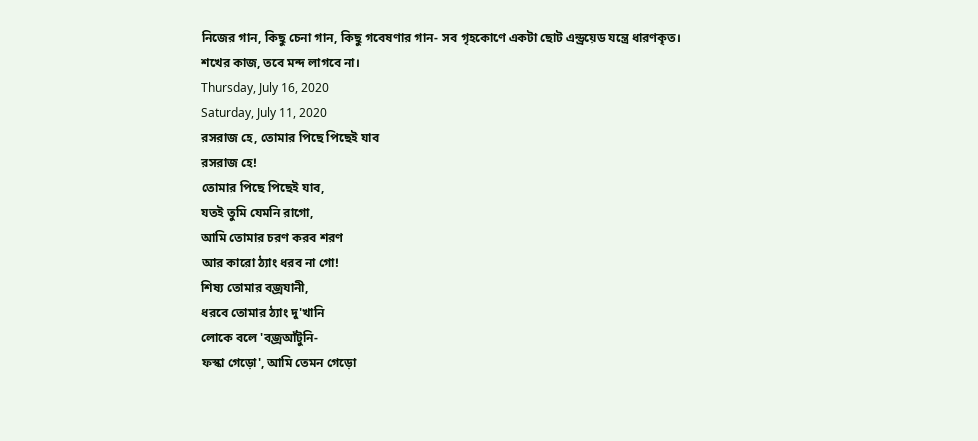নিজের গান, কিছু চেনা গান, কিছু গবেষণার গান- সব গৃহকোণে একটা ছোট এন্ড্রয়েড যন্ত্রে ধারণকৃত। শখের কাজ, তবে মন্দ লাগবে না।
Thursday, July 16, 2020
Saturday, July 11, 2020
রসরাজ হে, তোমার পিছে পিছেই যাব
রসরাজ হে!
তোমার পিছে পিছেই যাব,
যতই তুমি যেমনি রাগো,
আমি তোমার চরণ করব শরণ
আর কারো ঠ্যাং ধরব না গো!
শিষ্য তোমার বজ্রযানী,
ধরবে তোমার ঠ্যাং দু'খানি
লোকে বলে 'বজ্রআঁটুনি-
ফস্কা গেড়ো', আমি তেমন গেড়ো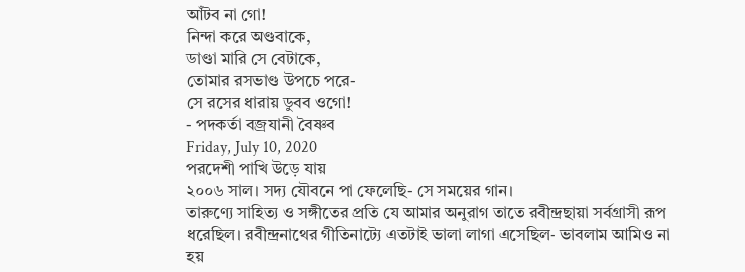আঁটব না গো!
নিন্দা করে অণ্ডবাকে,
ডাণ্ডা মারি সে বেটাকে,
তোমার রসভাণ্ড উপচে পরে-
সে রসের ধারায় ডুবব ওগো!
- পদকর্তা বজ্রযানী বৈষ্ণব
Friday, July 10, 2020
পরদেশী পাখি উড়ে যায়
২০০৬ সাল। সদ্য যৌবনে পা ফেলেছি- সে সময়ের গান।
তারুণ্যে সাহিত্য ও সঙ্গীতের প্রতি যে আমার অনুরাগ তাতে রবীন্দ্রছায়া সর্বগ্রাসী রূপ ধরেছিল। রবীন্দ্রনাথের গীতিনাট্যে এতটাই ভালা লাগা এসেছিল- ভাবলাম আমিও না হয়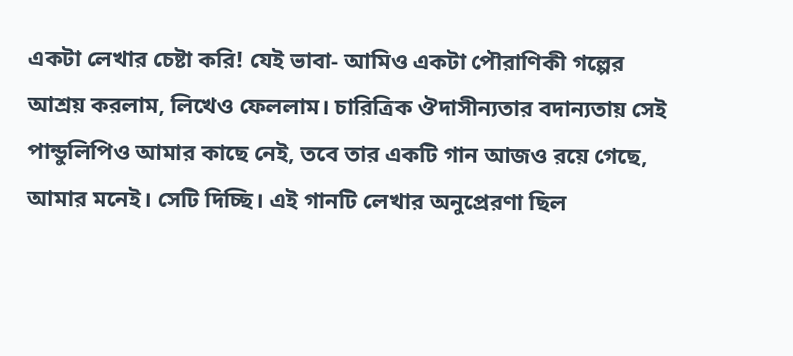একটা লেখার চেষ্টা করি! যেই ভাবা- আমিও একটা পৌরাণিকী গল্পের আশ্রয় করলাম, লিখেও ফেললাম। চারিত্রিক ঔদাসীন্যতার বদান্যতায় সেই পান্ডুলিপিও আমার কাছে নেই, তবে তার একটি গান আজও রয়ে গেছে, আমার মনেই। সেটি দিচ্ছি। এই গানটি লেখার অনুপ্রেরণা ছিল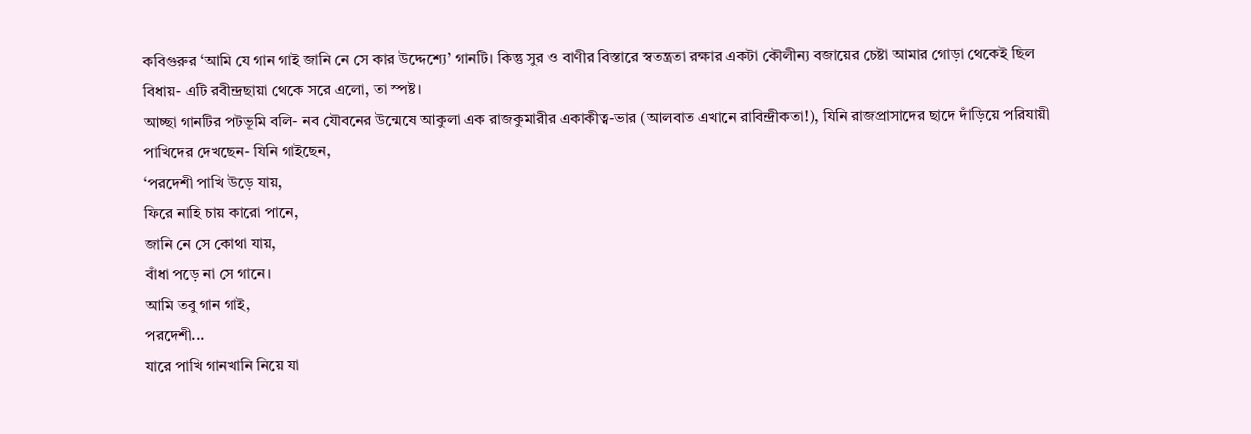কবিগুরুর ‘আমি যে গান গাই জানি নে সে কার উদ্দেশ্যে’ গানটি। কিন্তু সুর ও বাণীর বিস্তারে স্বতন্ত্রতা রক্ষার একটা কৌলীন্য বজায়ের চেষ্টা আমার গোড়া থেকেই ছিল বিধায়- এটি রবীন্দ্রছায়া থেকে সরে এলো, তা স্পষ্ট।
আচ্ছা গানটির পটভূমি বলি- নব যৌবনের উন্মেষে আকুলা এক রাজকুমারীর একাকীত্ব-ভার (আলবাত এখানে রাবিন্দ্রীকতা!), যিনি রাজপ্রাসাদের ছাদে দাঁড়িয়ে পরিযায়ী পাখিদের দেখছেন- যিনি গাইছেন,
‘পরদেশী পাখি উড়ে যায়,
ফিরে নাহি চায় কারো পানে,
জানি নে সে কোথা যায়,
বাঁধা পড়ে না সে গানে।
আমি তবু গান গাই,
পরদেশী...
যারে পাখি গানখানি নিয়ে যা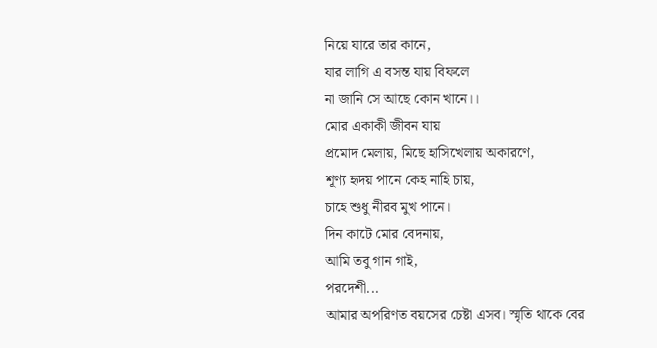নিয়ে যারে তার কানে,
যার লাগি এ বসন্ত যায় বিফলে
না জানি সে আছে কোন খানে।।
মোর একাকী জীবন যায়
প্রমোদ মেলায়, মিছে হাসিখেলায় অকারণে,
শূণ্য হৃদয় পানে কেহ নাহি চায়,
চাহে শুধু নীরব মুখ পানে।
দিন কাটে মোর বেদনায়,
আমি তবু গান গাই,
পরদেশী...
আমার অপরিণত বয়সের চেষ্টা এসব। স্মৃতি থাকে বের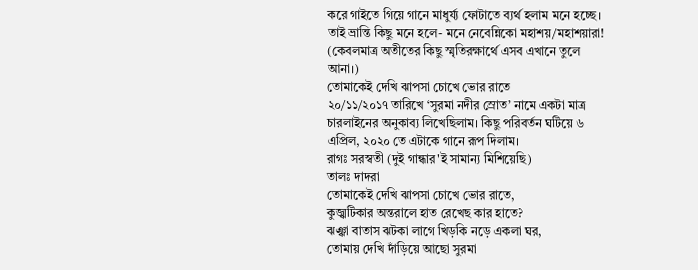করে গাইতে গিয়ে গানে মাধুর্য্য ফোটাতে ব্যর্থ হলাম মনে হচ্ছে। তাই ভ্রান্তি কিছু মনে হলে- মনে নেবেন্নিকো মহাশয়/মহাশয়ারা! (কেবলমাত্র অতীতের কিছু স্মৃতিরক্ষার্থে এসব এখানে তুলে আনা।)
তোমাকেই দেখি ঝাপসা চোখে ভোর রাতে
২০/১১/২০১৭ তারিখে ‘সুরমা নদীর স্রোত’ নামে একটা মাত্র চারলাইনের অনুকাব্য লিখেছিলাম। কিছু পরিবর্তন ঘটিয়ে ৬ এপ্রিল, ২০২০ তে এটাকে গানে রূপ দিলাম।
রাগঃ সরস্বতী (দুই গান্ধার'ই সামান্য মিশিয়েছি)
তালঃ দাদরা
তোমাকেই দেখি ঝাপসা চোখে ভোর রাতে,
কুজ্ঝটিকার অন্তরালে হাত রেখেছ কার হাতে?
ঝঞ্ঝা বাতাস ঝটকা লাগে খিড়কি নড়ে একলা ঘর,
তোমায় দেখি দাঁড়িয়ে আছো সুরমা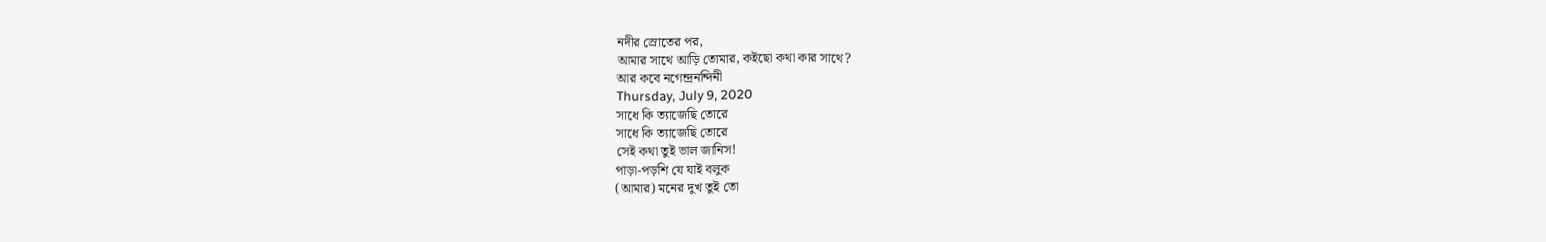নদীর স্রোতের পর,
আমার সাথে আড়ি তোমার, কইছো কথা কার সাথে?
আর কবে নগেন্দ্রনন্দিনী
Thursday, July 9, 2020
সাধে কি ত্যাজেছি তোরে
সাধে কি ত্যাজেছি তোরে
সেই কথা তুই ভাল জানিস!
পাড়া-পড়শি যে যাই বলুক
(আমার) মনের দুখ তুই তো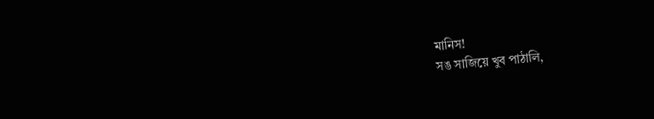মানিস!
সঙ সাজিয়ে খুব পাঠালি,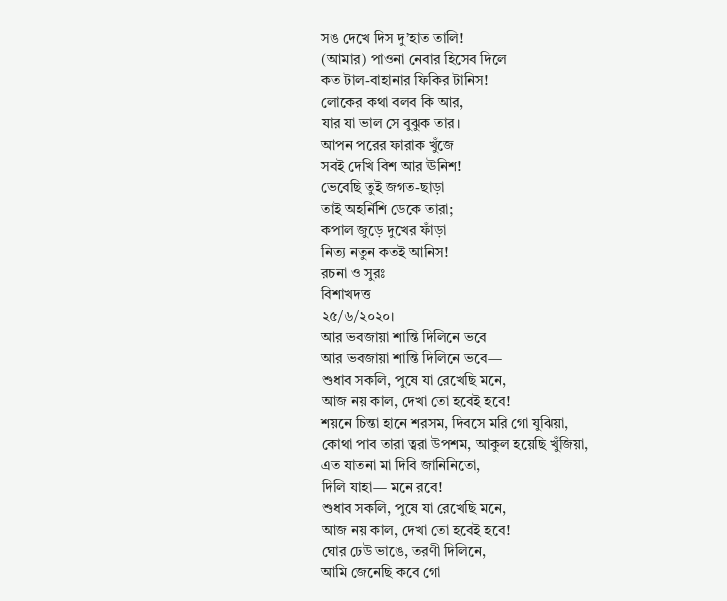সঙ দেখে দিস দু’হাত তালি!
(আমার) পাওনা নেবার হিসেব দিলে
কত টাল-বাহানার ফিকির টানিস!
লোকের কথা বলব কি আর,
যার যা ভাল সে বুঝুক তার।
আপন পরের ফারাক খুঁজে
সবই দেখি বিশ আর ঊনিশ!
ভেবেছি তুই জগত-ছাড়া
তাই অহর্নিশি ডেকে তারা;
কপাল জুড়ে দুখের ফাঁড়া
নিত্য নতুন কতই আনিস!
রচনা ও সুরঃ
বিশাখদত্ত
২৫/৬/২০২০।
আর ভবজায়া শান্তি দিলিনে ভবে
আর ভবজায়া শান্তি দিলিনে ভবে—
শুধাব সকলি, পুষে যা রেখেছি মনে,
আজ নয় কাল, দেখা তো হবেই হবে!
শয়নে চিন্তা হানে শরসম, দিবসে মরি গো যুঝিয়া,
কোথা পাব তারা ত্বরা উপশম, আকুল হয়েছি খুঁজিয়া,
এত যাতনা মা দিবি জানিনিতো,
দিলি যাহা— মনে রবে!
শুধাব সকলি, পুষে যা রেখেছি মনে,
আজ নয় কাল, দেখা তো হবেই হবে!
ঘোর ঢেউ ভাঙে, তরণী দিলিনে,
আমি জেনেছি কবে গো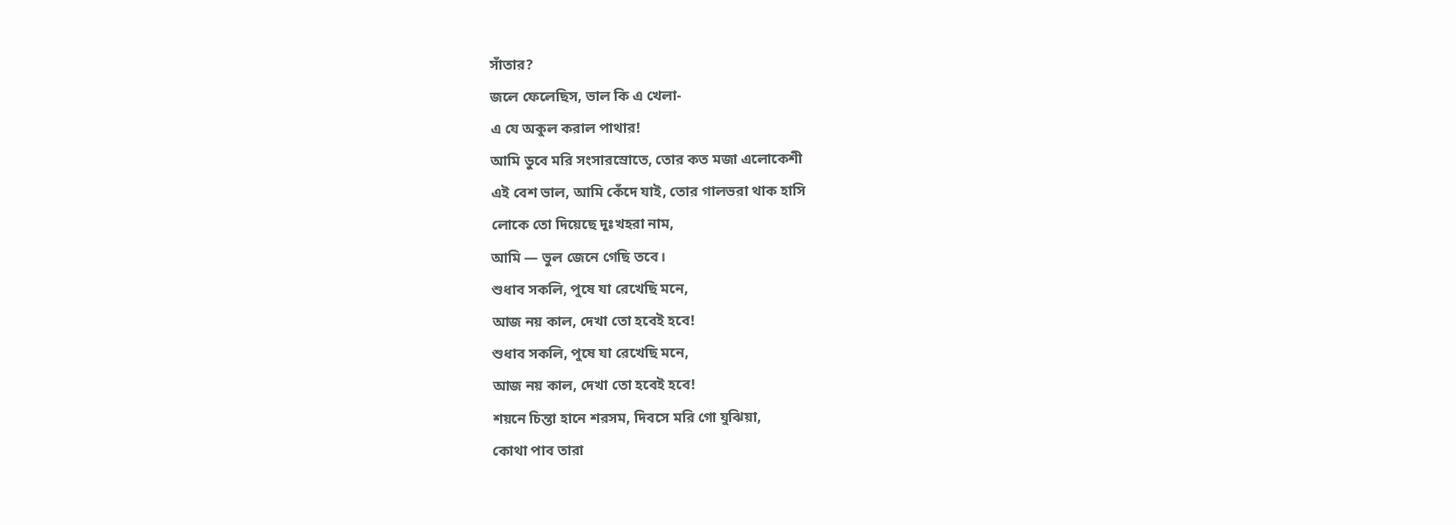সাঁতার?
জলে ফেলেছিস, ভাল কি এ খেলা-
এ যে অকুল করাল পাথার!
আমি ডুবে মরি সংসারস্রোতে, তোর কত মজা এলোকেশী
এই বেশ ভাল, আমি কেঁদে যাই, তোর গালভরা থাক হাসি
লোকে তো দিয়েছে দুঃখহরা নাম,
আমি — ভুল জেনে গেছি তবে।
শুধাব সকলি, পুষে যা রেখেছি মনে,
আজ নয় কাল, দেখা তো হবেই হবে!
শুধাব সকলি, পুষে যা রেখেছি মনে,
আজ নয় কাল, দেখা তো হবেই হবে!
শয়নে চিন্তা হানে শরসম, দিবসে মরি গো যুঝিয়া,
কোথা পাব তারা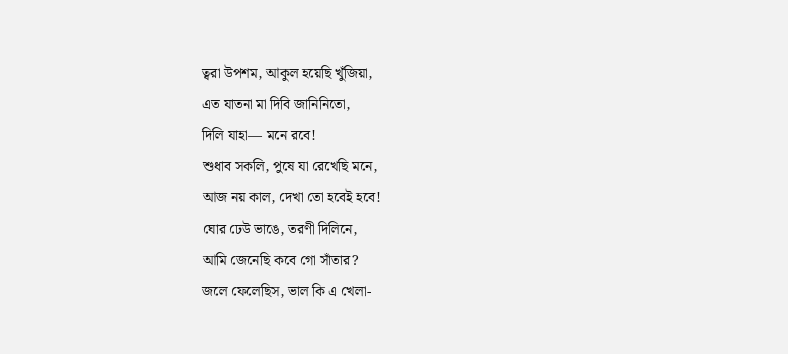ত্বরা উপশম, আকুল হয়েছি খুঁজিয়া,
এত যাতনা মা দিবি জানিনিতো,
দিলি যাহা— মনে রবে!
শুধাব সকলি, পুষে যা রেখেছি মনে,
আজ নয় কাল, দেখা তো হবেই হবে!
ঘোর ঢেউ ভাঙে, তরণী দিলিনে,
আমি জেনেছি কবে গো সাঁতার?
জলে ফেলেছিস, ভাল কি এ খেলা-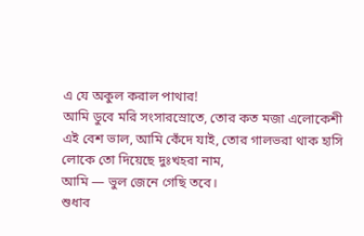এ যে অকুল করাল পাথার!
আমি ডুবে মরি সংসারস্রোতে, তোর কত মজা এলোকেশী
এই বেশ ভাল, আমি কেঁদে যাই, তোর গালভরা থাক হাসি
লোকে তো দিয়েছে দুঃখহরা নাম,
আমি — ভুল জেনে গেছি তবে।
শুধাব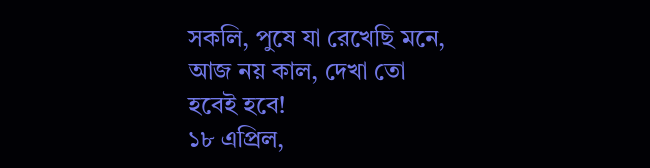সকলি, পুষে যা রেখেছি মনে,
আজ নয় কাল, দেখা তো হবেই হবে!
১৮ এপ্রিল,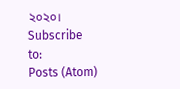২০২০।
Subscribe to:
Posts (Atom)